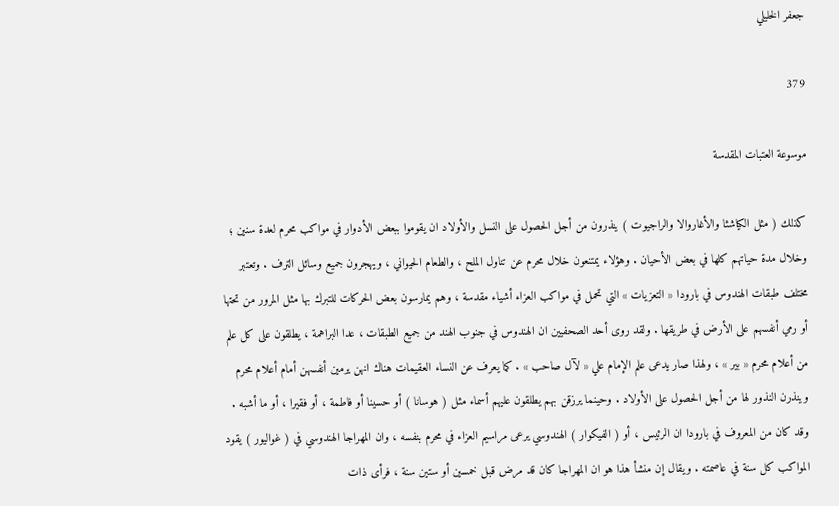جعفر الخليلي

379

موسوعة العتبات المقدسة

كذلك ( مثل الكياشثا والأغاروالا والراجيوت ) ينذرون من أجل الحصول على النسل والأولاد ان يقوموا ببعض الأدوار في مواكب محرم لعدة سنين ؛ وخلال مدة حياتهم كلها في بعض الأحيان . وهؤلاء يمتنعون خلال محرم عن تناول الملح ، والطعام الحيواني ، ويهجرون جميع وسائل الترف . وتعتبر مختلف طبقات الهندوس في بارودا « التعزيات » التي تحمل في مواكب العزاء أشياء مقدسة ، وهم يمارسون بعض الحركات للتبرك بها مثل المرور من تحتها أو رمي أنفسهم على الأرض في طريقها . ولقد روى أحد الصحفيين ان الهندوس في جنوب الهند من جميع الطبقات ، عدا البراهمة ، يطلقون على كل علم من أعلام محرم « بير » ، ولهذا صار يدعى علم الإمام علي « لآل صاحب » . كما يعرف عن النساء العقيمات هناك انهن يرمين أنفسهن أمام أعلام محرم وينذرن النذور لها من أجل الحصول على الأولاد . وحينما يرزقن بهم يطلقون عليهم أسماء مثل ( هوسانا ) أو حسينا أو فاطمة ، أو فقيرا ، أو ما أشبه . وقد كان من المعروف في بارودا ان الرئيس ، أو ( الفيكوار ) الهندوسي يرعى مراسيم العزاء في محرم بنفسه ، وان المهراجا الهندوسي في ( غواليور ) يقود المواكب كل سنة في عاصمته . ويقال إن منشأ هذا هو ان المهراجا كان قد مرض قبل خمسين أو ستين سنة ، فرأى ذات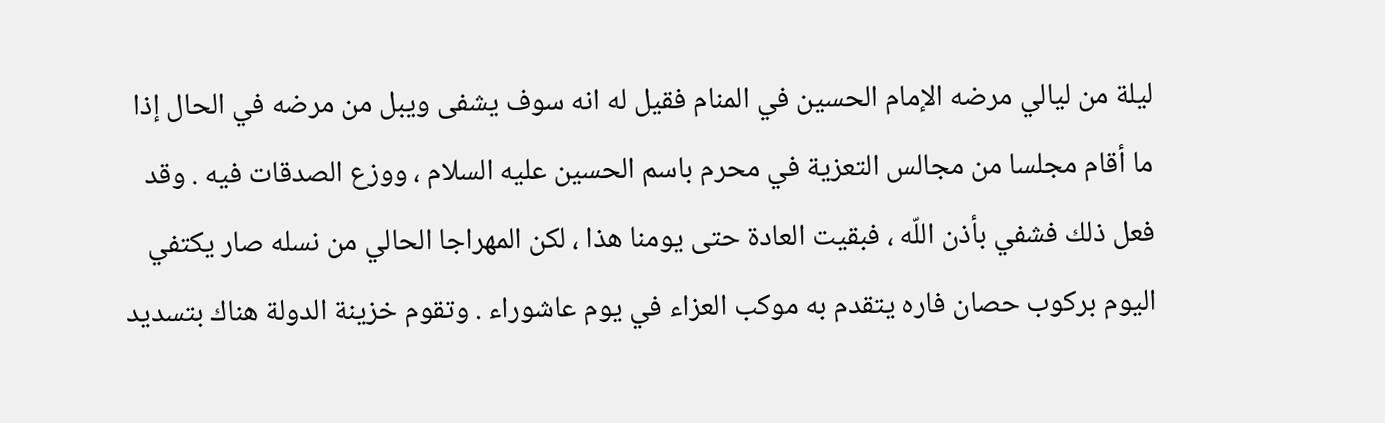ليلة من ليالي مرضه الإمام الحسين في المنام فقيل له انه سوف يشفى ويبل من مرضه في الحال إذا ما أقام مجلسا من مجالس التعزية في محرم باسم الحسين عليه السلام ، ووزع الصدقات فيه . وقد فعل ذلك فشفي بأذن اللّه ، فبقيت العادة حتى يومنا هذا ، لكن المهراجا الحالي من نسله صار يكتفي اليوم بركوب حصان فاره يتقدم به موكب العزاء في يوم عاشوراء . وتقوم خزينة الدولة هناك بتسديد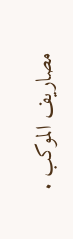مصاريف الموكب .